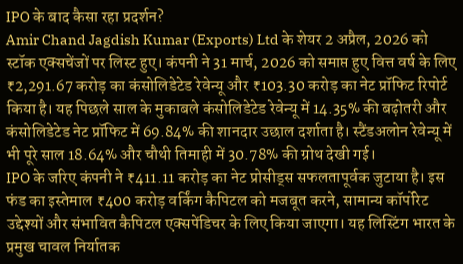IPO के बाद कैसा रहा प्रदर्शन?
Amir Chand Jagdish Kumar (Exports) Ltd के शेयर 2 अप्रैल, 2026 को स्टॉक एक्सचेंजों पर लिस्ट हुए। कंपनी ने 31 मार्च, 2026 को समाप्त हुए वित्त वर्ष के लिए ₹2,291.67 करोड़ का कंसोलिडेटेड रेवेन्यू और ₹103.30 करोड़ का नेट प्रॉफिट रिपोर्ट किया है। यह पिछले साल के मुकाबले कंसोलिडेटेड रेवेन्यू में 14.35% की बढ़ोतरी और कंसोलिडेटेड नेट प्रॉफिट में 69.84% की शानदार उछाल दर्शाता है। स्टैंडअलोन रेवेन्यू में भी पूरे साल 18.64% और चौथी तिमाही में 30.78% की ग्रोथ देखी गई।
IPO के जरिए कंपनी ने ₹411.11 करोड़ का नेट प्रोसीड्स सफलतापूर्वक जुटाया है। इस फंड का इस्तेमाल ₹400 करोड़ वर्किंग कैपिटल को मजबूत करने, सामान्य कॉर्पोरेट उद्देश्यों और संभावित कैपिटल एक्सपेंडिचर के लिए किया जाएगा। यह लिस्टिंग भारत के प्रमुख चावल निर्यातक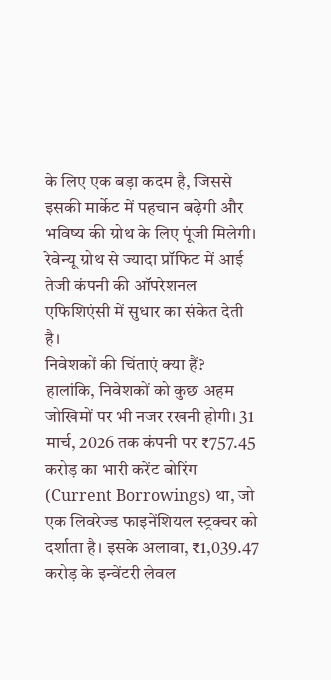के लिए एक बड़ा कदम है, जिससे इसकी मार्केट में पहचान बढ़ेगी और भविष्य की ग्रोथ के लिए पूंजी मिलेगी। रेवेन्यू ग्रोथ से ज्यादा प्रॉफिट में आई तेजी कंपनी की ऑपरेशनल एफिशिएंसी में सुधार का संकेत देती है।
निवेशकों की चिंताएं क्या हैं?
हालांकि, निवेशकों को कुछ अहम जोखिमों पर भी नजर रखनी होगी। 31 मार्च, 2026 तक कंपनी पर ₹757.45 करोड़ का भारी करेंट बोरिंग (Current Borrowings) था, जो एक लिवरेज्ड फाइनेंशियल स्ट्रक्चर को दर्शाता है। इसके अलावा, ₹1,039.47 करोड़ के इन्वेंटरी लेवल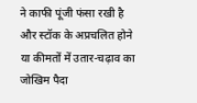ने काफी पूंजी फंसा रखी है और स्टॉक के अप्रचलित होने या कीमतों में उतार-चढ़ाव का जोखिम पैदा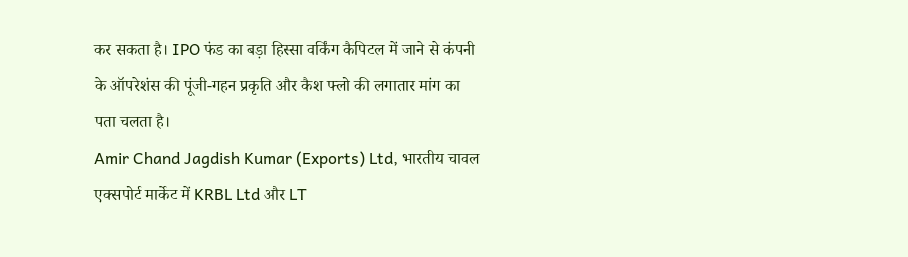कर सकता है। IPO फंड का बड़ा हिस्सा वर्किंग कैपिटल में जाने से कंपनी के ऑपरेशंस की पूंजी-गहन प्रकृति और कैश फ्लो की लगातार मांग का पता चलता है।
Amir Chand Jagdish Kumar (Exports) Ltd, भारतीय चावल एक्सपोर्ट मार्केट में KRBL Ltd और LT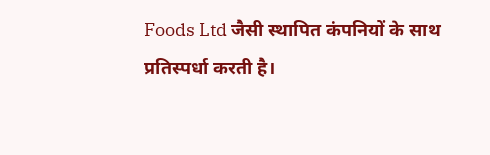Foods Ltd जैसी स्थापित कंपनियों के साथ प्रतिस्पर्धा करती है।